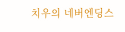치우의 네버엔딩스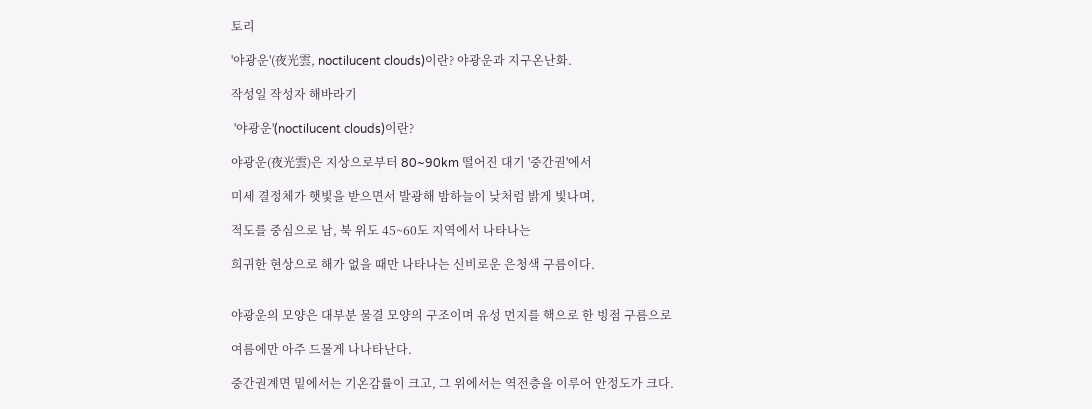토리

'야광운'(夜光雲, noctilucent clouds)이란? 야광운과 지구온난화.

작성일 작성자 해바라기

 '야광운'(noctilucent clouds)이란?

야광운(夜光雲)은 지상으로부터 80~90km 떨어진 대기 '중간권'에서

미세 결정체가 햇빛을 받으면서 발광해 밤하늘이 낮처럼 밝게 빛나며,

적도를 중심으로 남, 북 위도 45~60도 지역에서 나타나는

희귀한 현상으로 해가 없을 때만 나타나는 신비로운 은청색 구름이다.


야광운의 모양은 대부분 물결 모양의 구조이며 유성 먼지를 핵으로 한 빙점 구름으로

여름에만 아주 드물게 나나타난다.

중간권계면 밑에서는 기온감률이 크고, 그 위에서는 역전층을 이루어 안정도가 크다.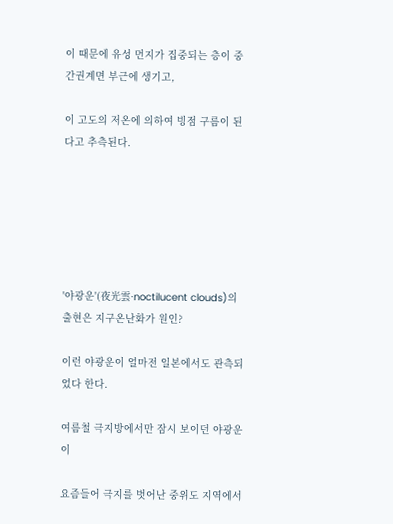이 때문에 유성 먼지가 집중되는 층이 중간권계면 부근에 생기고,

이 고도의 저온에 의하여 빙점 구름이 된다고 추측된다.






'야광운'(夜光雲·noctilucent clouds)의 출현은 지구온난화가 원인?

이런 야광운이 얼마전 일본에서도 관측되었다 한다.

여름철 극지방에서만 잠시 보이던 야광운이

요즘들어 극지를 벗어난 중위도 지역에서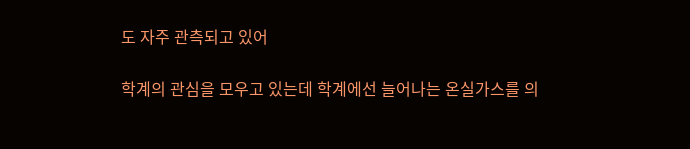도 자주 관측되고 있어

학계의 관심을 모우고 있는데 학계에선 늘어나는 온실가스를 의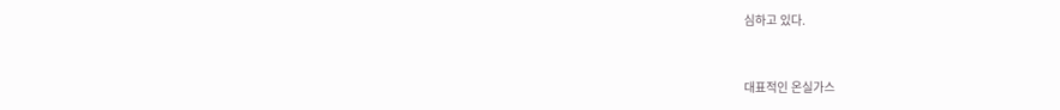심하고 있다.


대표적인 온실가스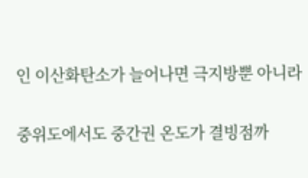인 이산화탄소가 늘어나면 극지방뿐 아니라

중위도에서도 중간권 온도가 결빙점까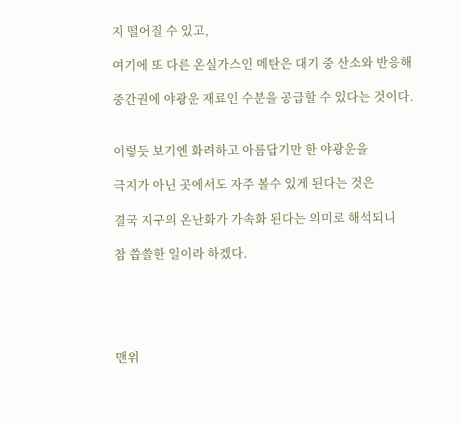지 떨어질 수 있고,

여기에 또 다른 온실가스인 메탄은 대기 중 산소와 반응해

중간권에 야광운 재료인 수분을 공급할 수 있다는 것이다.


이렇듯 보기엔 화려하고 아름답기만 한 야광운을

극지가 아닌 곳에서도 자주 볼수 있게 된다는 것은

결국 지구의 온난화가 가속화 된다는 의미로 해석되니

참 씁쓸한 일이라 하겠다.





맨위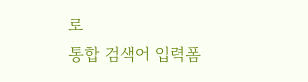로
통합 검색어 입력폼